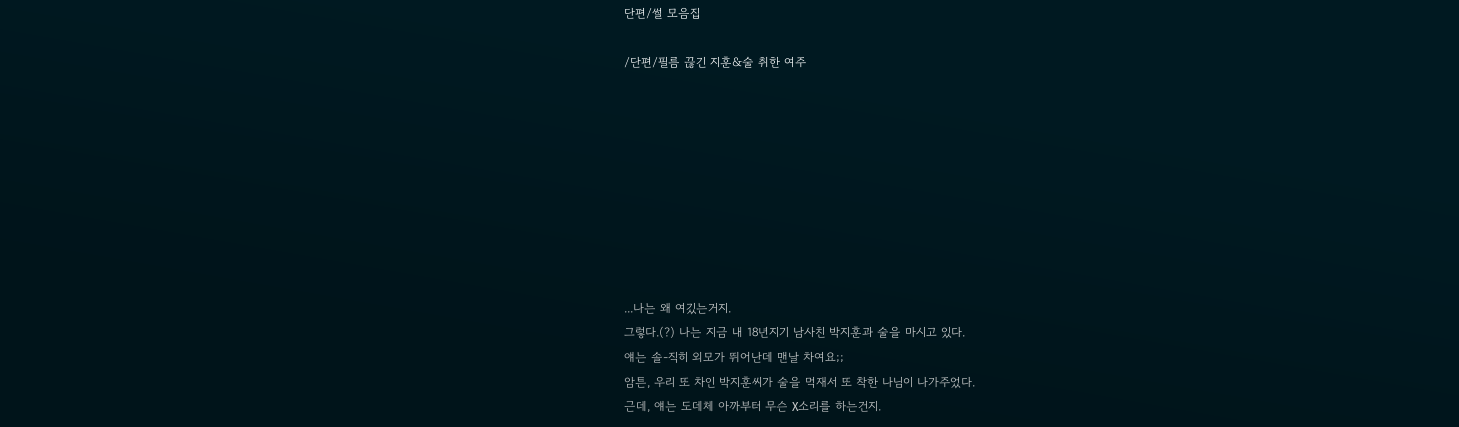단편/썰 모음집

/단편/필름 끊긴 지훈&술 취한 여주









...나는 왜 여깄는거지.
그렇다.(?) 나는 지금 내 18년지기 남사친 박지훈과 술을 마시고 있다.
얘는 솔-직히 외모가 뛰어난데 맨날 차여요;;
암튼, 우리 또 차인 박지훈씨가 술을 먹재서 또 착한 나님이 나가주었다.
근데, 얘는 도데체 아까부터 무슨 X소리를 하는건지.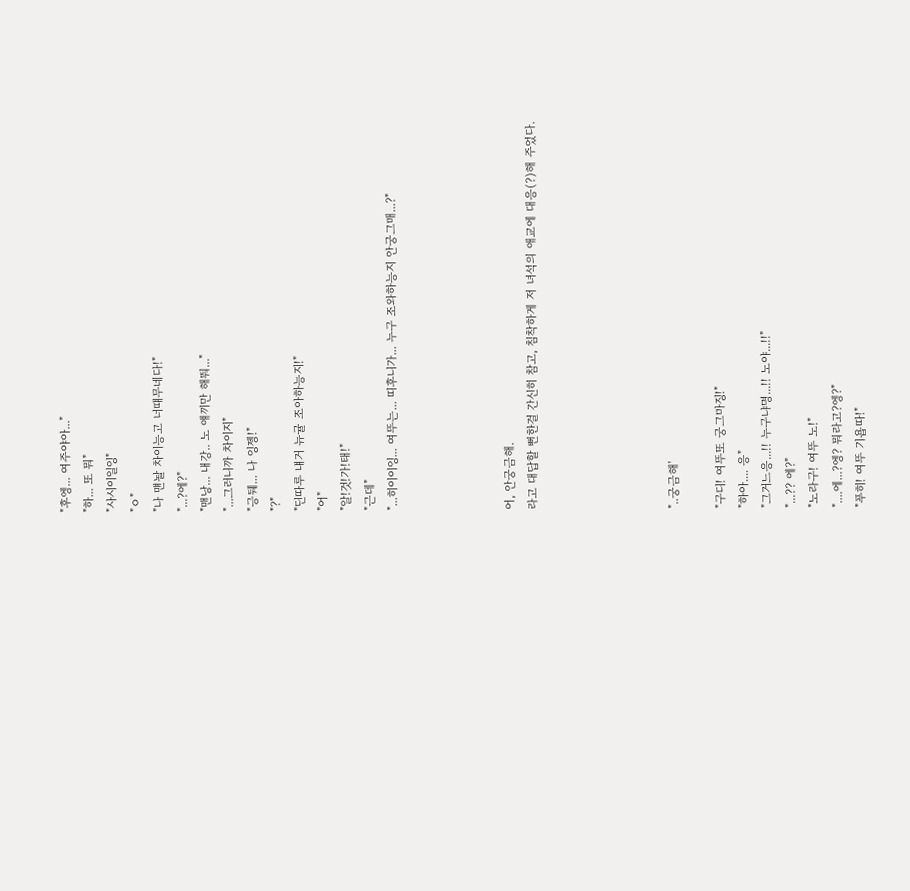"후엥... 여주야아..."
"하... 또 뭐"
"사시이일잉"
"ㅇ"
"나 먠놜 차이능고 너떄무네다!"
"...?에?"
"맨낭... 내강.. 노 얘끼만 해뚸..."
"...그러니까 차이지"
"긍뒈... 나 잉젱!"
"?"
"딘따루 냬거 뉴귤 조아하능지!"
"어"
"알!것!가!태!"
"근데"
"...히이이잉... 여뚜는... 띠후니가... 누구 조와하능지 안궁그매...?"




어, 안궁금해.
라고 대답할 뻔한걸 간신히 참고, 침착하게 저 녀석의 애교에 대응(?)해 주었다.





"..궁금해'

"구디! 여뚜또 궁그마징!"
"하아.... 응"
"그거느응...!! 누구냐명...!! 노야...!!"
"...?? 에?"
"노라구! 여뚜 노!"
"....에...?엥? 뭐라고?엥?"
"푸히! 여뚜 기욥따!"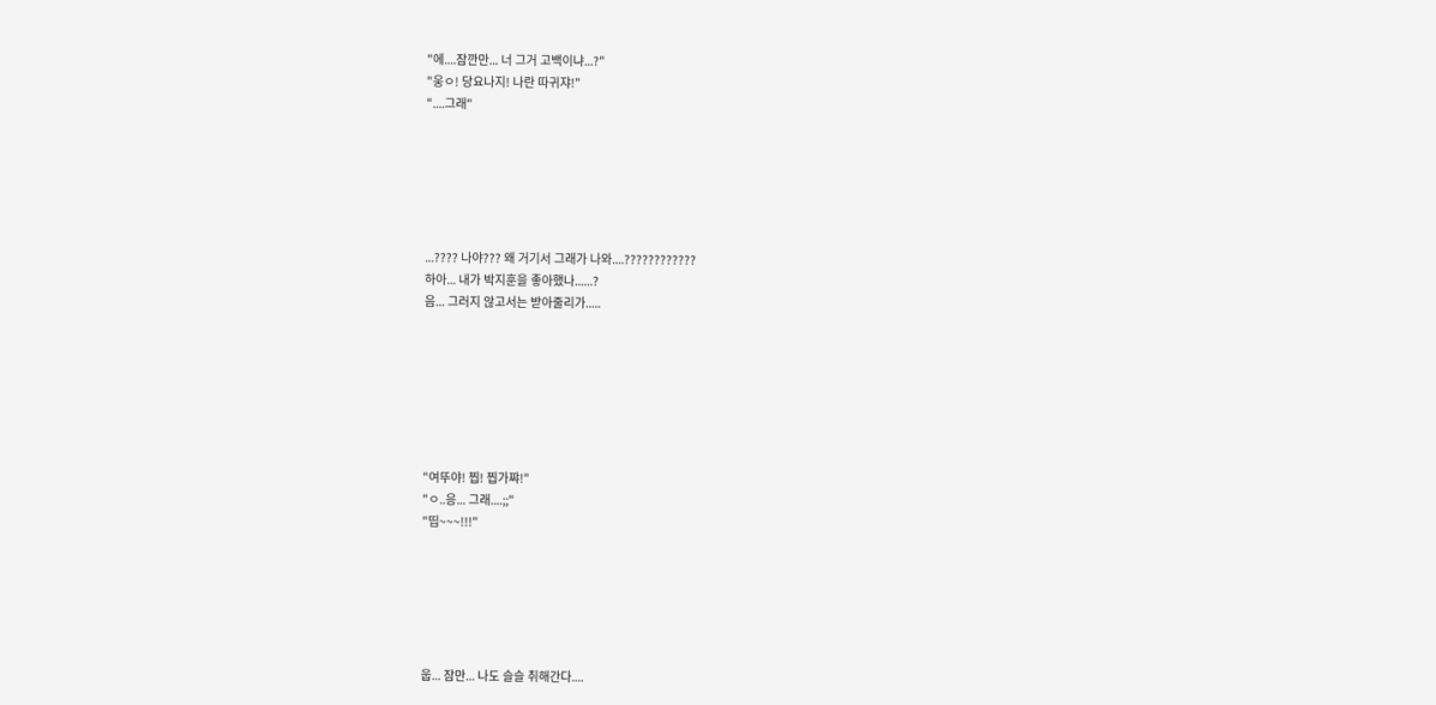"에....잠깐만... 너 그거 고백이냐...?"
"웅ㅇ! 당요나지! 나란 따귀쟈!"
"....그래"






...???? 나야??? 왜 거기서 그래가 나와....????????????
하아... 내가 박지훈을 좋아했나......?
음... 그러지 않고서는 받아줄리가.....







"여뚜야! 찝! 찝가쨔!"
"ㅇ..응... 그래....;;"
"띱~~~!!!"






웁... 잠만... 나도 슬슬 취해간다....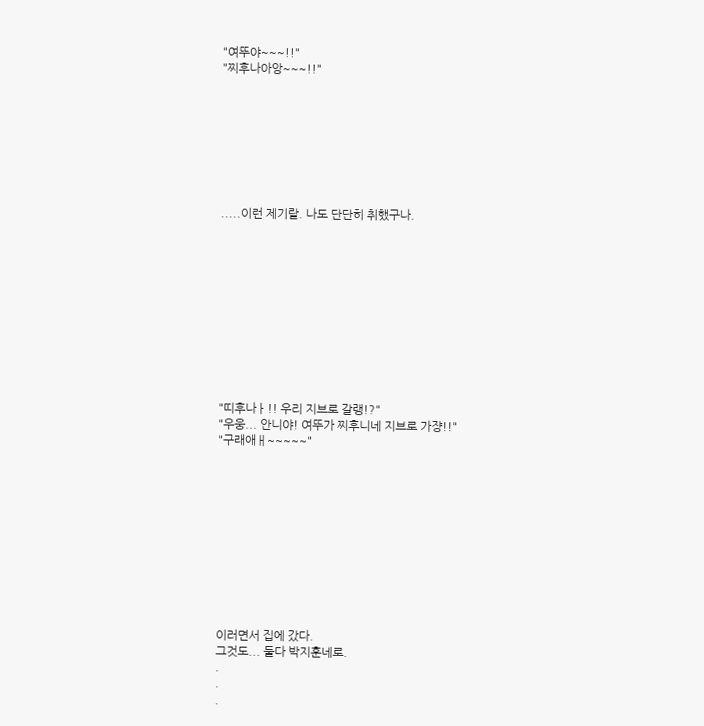"여뚜야~~~!!"
"찌후나아앙~~~!!"








.....이런 제기랄. 나도 단단히 취했구나.











"띠후나ㅏ!! 우리 지브로 갈랭!?"
"우웅... 안니야! 여뚜가 찌후니네 지브로 가쟝!!"
"구래애ㅐ~~~~~"











이러면서 집에 갔다.
그것도... 둘다 박지훈네로.
.
.
.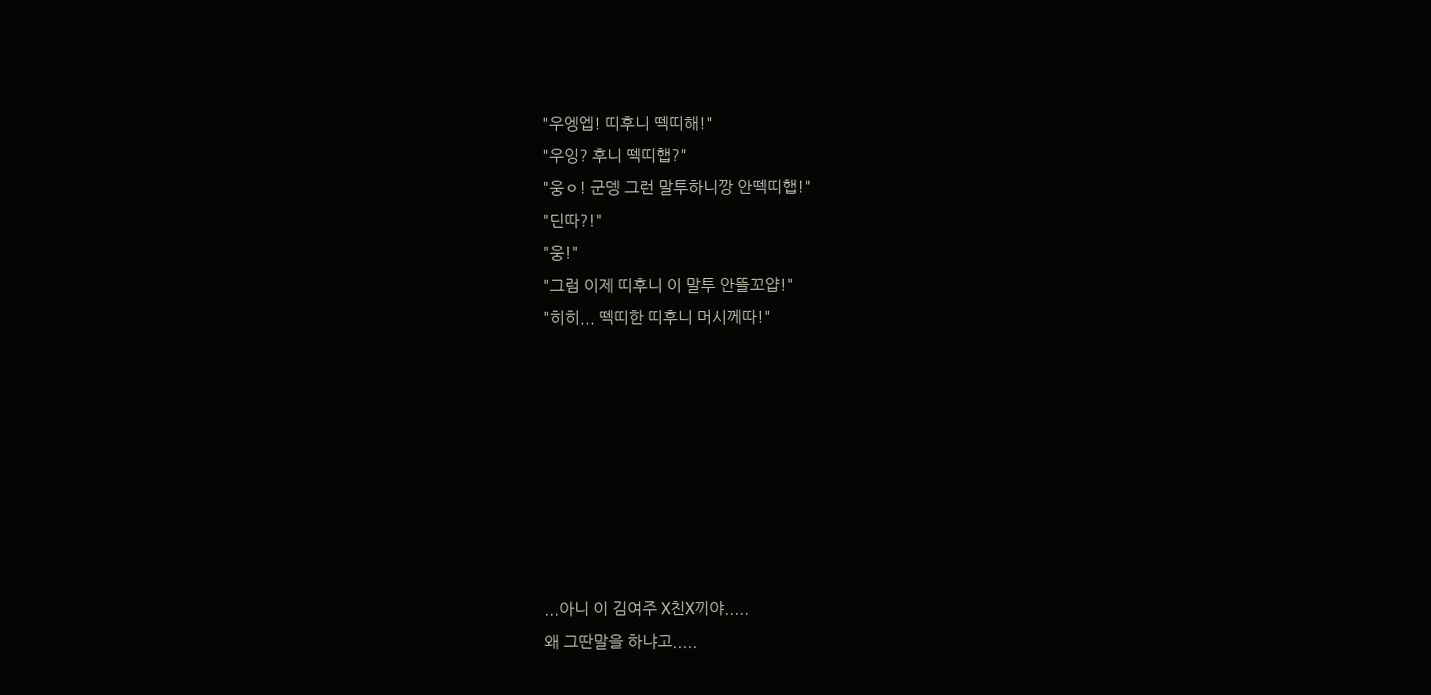"우엥엡! 띠후니 떽띠해!"
"우잉? 후니 떽띠햅?"
"웅ㅇ! 군뎅 그런 말투하니깡 안떽띠햅!"
"딘따?!"
"웅!"
"그럼 이제 띠후니 이 말투 안뜰꼬얍!"
"히히... 떽띠한 띠후니 머시께따!"








...아니 이 김여주 X친X끼야.....
왜 그딴말을 하냐고.....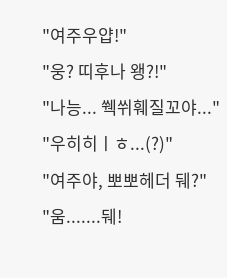"여주우얍!"
"웅? 띠후나 왱?!"
"나능... 쒝쒸훼질꼬야..."
"우히히ㅣㅎ...(?)"
"여주야, 뽀뽀헤더 뒈?"
"움.......뒈!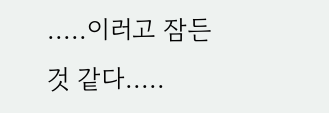.....이러고 잠든것 같다.....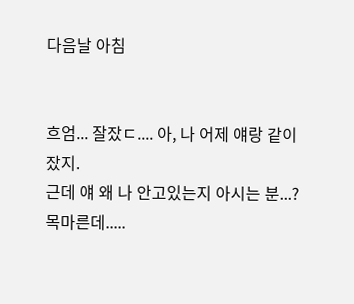다음날 아침


흐엄... 잘잤ㄷ.... 아, 나 어제 얘랑 같이 잤지.
근데 얘 왜 나 안고있는지 아시는 분...?
목마른데.....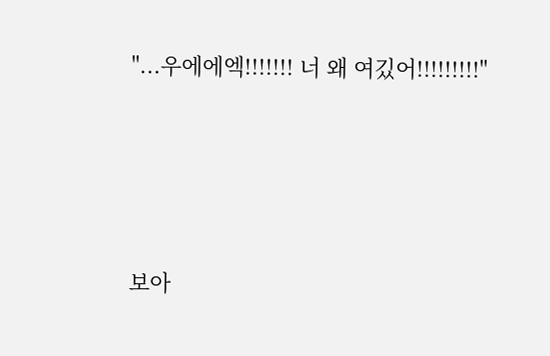"...우에에엑!!!!!!! 너 왜 여깄어!!!!!!!!!"





보아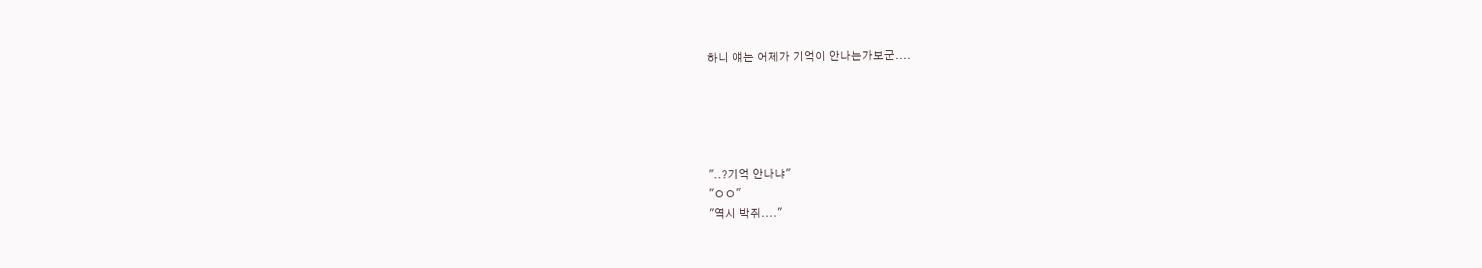하니 얘는 어제가 기억이 안나는가보군....





"..?기억 안나냐"
"ㅇㅇ"
"역시 박쥐...."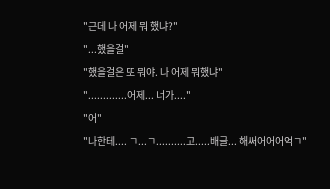"근데 나 어제 뭐 했냐?"
"...했을걸"
"했을걸은 또 뭐야. 나 어제 뭐했냐"
".............어제... 너가...."
"어"
"나한테.... ㄱ...ㄱ..........고.....배글... 해써어어어억ㄱ"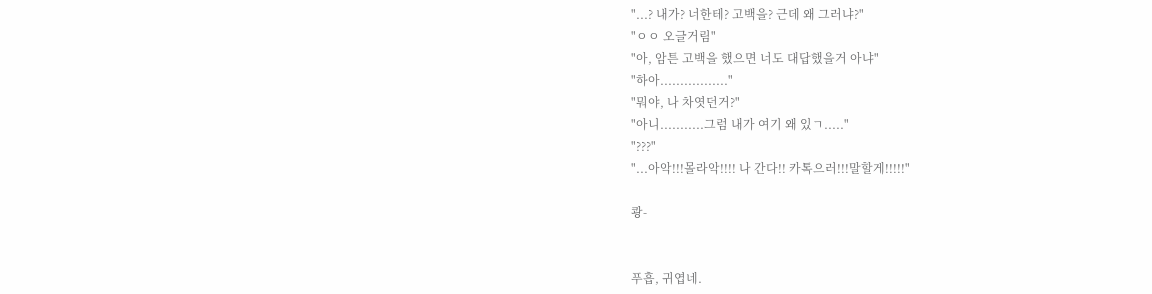"...? 내가? 너한테? 고백을? 근데 왜 그러냐?"
"ㅇㅇ 오글거림"
"아, 암튼 고백을 했으면 너도 대답했을거 아냐"
"하아................."
"뭐야, 나 차엿던거?"
"아니...........그럼 내가 여기 왜 있ㄱ....."
"???"
"...아악!!!몰라악!!!! 나 간다!! 카톡으러!!!말할게!!!!!"

쾅-


푸흡, 귀엽네.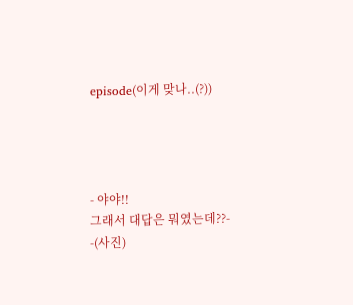episode(이게 맞나..(?))




- 야야!!
그래서 대답은 뭐였는데??-
-(사진)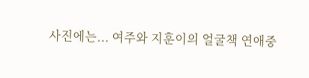사진에는... 여주와 지훈이의 얼굴책 연애중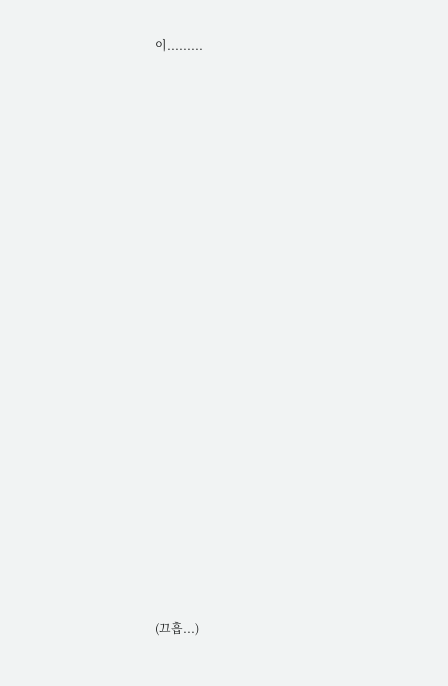이.........




















(끄흡...)